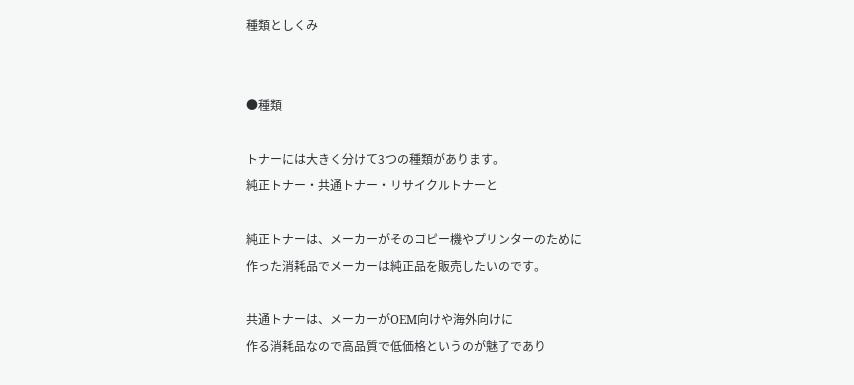種類としくみ


●種類

トナーには大きく分けて3つの種類があります。
純正トナー・共通トナー・リサイクルトナーと

純正トナーは、メーカーがそのコピー機やプリンターのために
作った消耗品でメーカーは純正品を販売したいのです。

共通トナーは、メーカーがOEM向けや海外向けに
作る消耗品なので高品質で低価格というのが魅了であり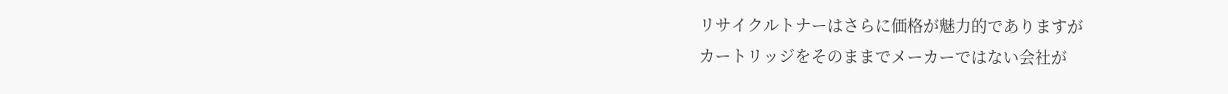リサイクルトナーはさらに価格が魅力的でありますが
カートリッジをそのままでメーカーではない会社が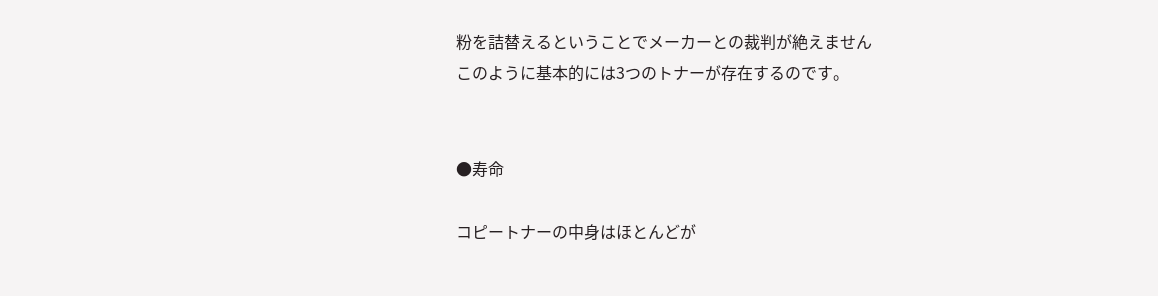粉を詰替えるということでメーカーとの裁判が絶えません
このように基本的には3つのトナーが存在するのです。


●寿命

コピートナーの中身はほとんどが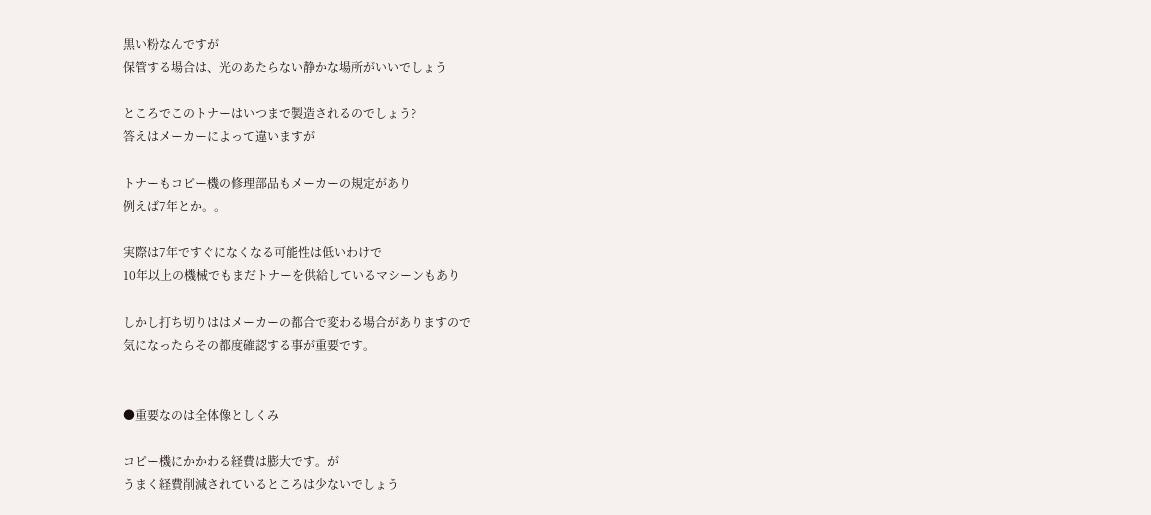黒い粉なんですが
保管する場合は、光のあたらない静かな場所がいいでしょう

ところでこのトナーはいつまで製造されるのでしょう?
答えはメーカーによって違いますが

トナーもコピー機の修理部品もメーカーの規定があり
例えば7年とか。。

実際は7年ですぐになくなる可能性は低いわけで
10年以上の機械でもまだトナーを供給しているマシーンもあり

しかし打ち切りははメーカーの都合で変わる場合がありますので
気になったらその都度確認する事が重要です。


●重要なのは全体像としくみ

コピー機にかかわる経費は膨大です。が
うまく経費削減されているところは少ないでしょう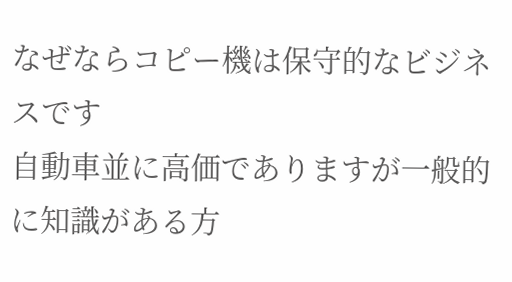なぜならコピー機は保守的なビジネスです
自動車並に高価でありますが一般的に知識がある方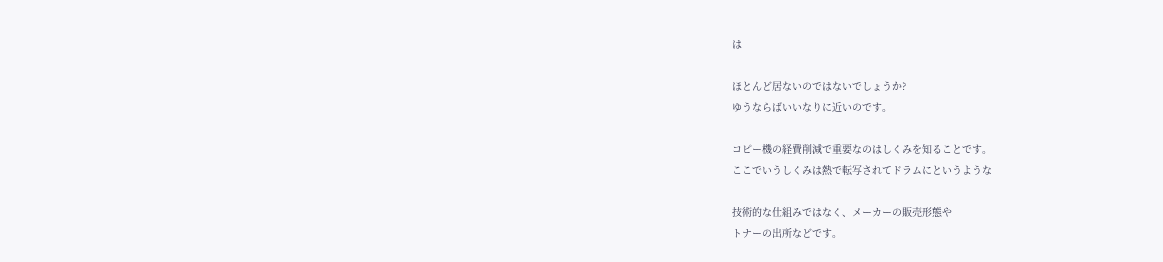は

ほとんど居ないのではないでしょうか?
ゆうならばいいなりに近いのです。

コピー機の経費削減で重要なのはしくみを知ることです。
ここでいうしくみは熱で転写されてドラムにというような

技術的な仕組みではなく、メーカーの販売形態や
トナーの出所などです。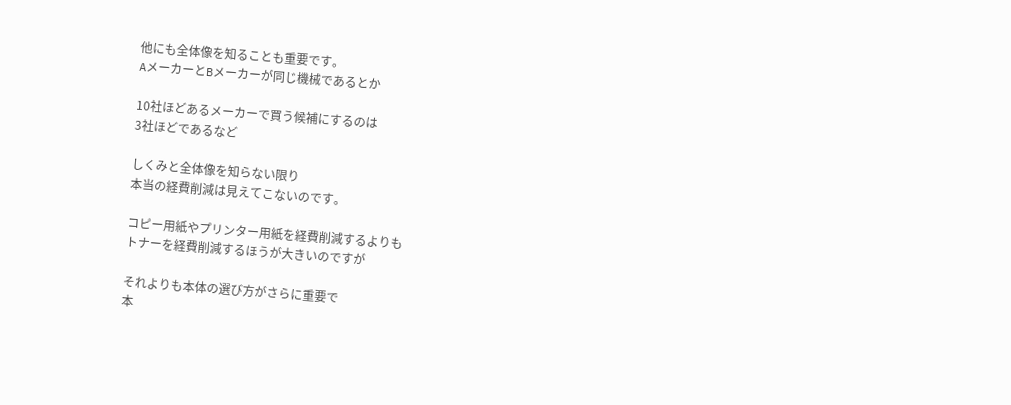他にも全体像を知ることも重要です。
AメーカーとBメーカーが同じ機械であるとか

10社ほどあるメーカーで買う候補にするのは
3社ほどであるなど

しくみと全体像を知らない限り
本当の経費削減は見えてこないのです。

コピー用紙やプリンター用紙を経費削減するよりも
トナーを経費削減するほうが大きいのですが

それよりも本体の選び方がさらに重要で
本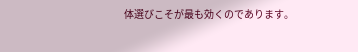体選びこそが最も効くのであります。